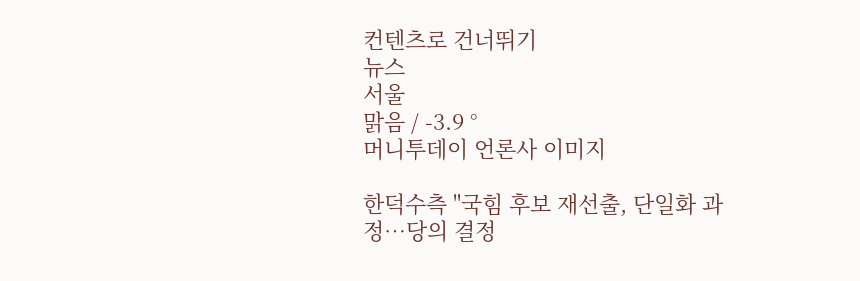컨텐츠로 건너뛰기
뉴스
서울
맑음 / -3.9 °
머니투데이 언론사 이미지

한덕수측 "국힘 후보 재선출, 단일화 과정…당의 결정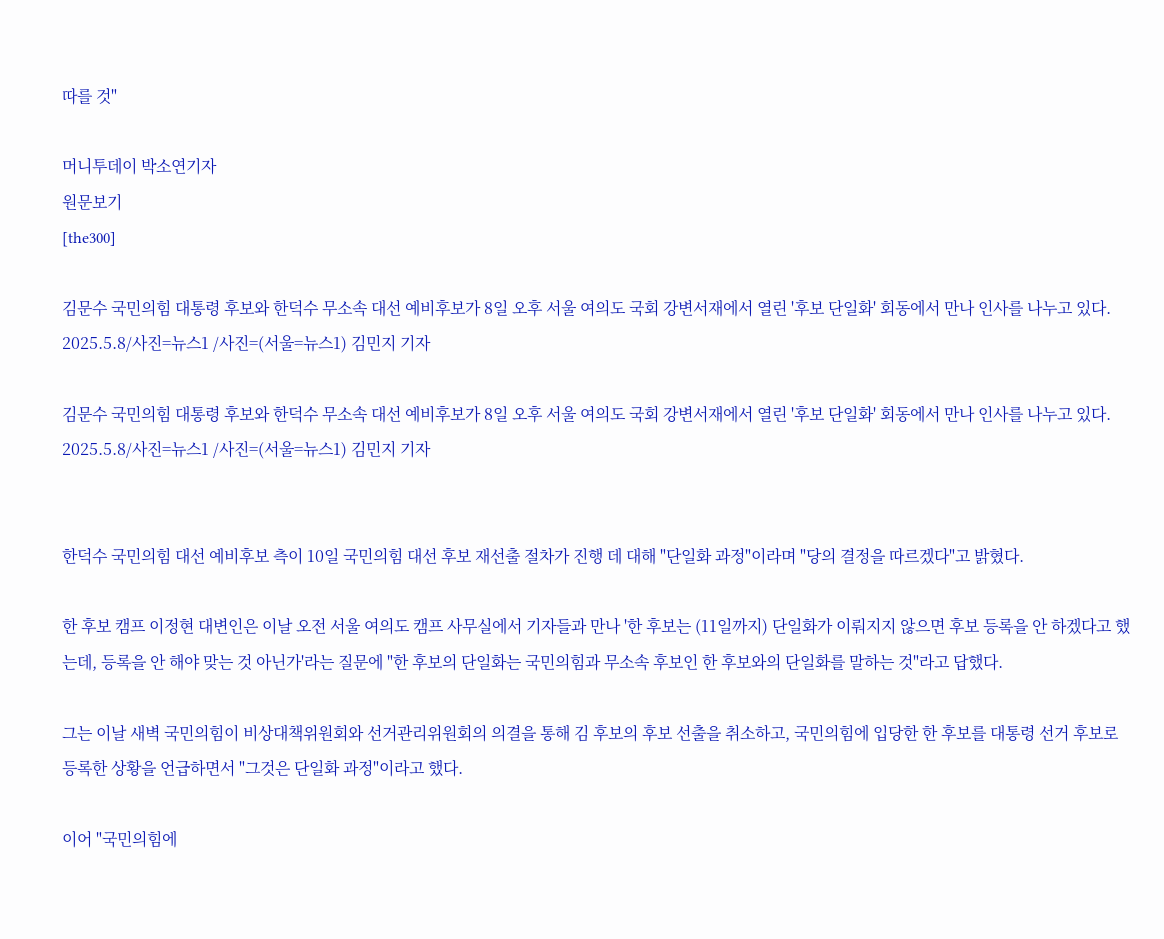따를 것"

머니투데이 박소연기자
원문보기
[the300]

김문수 국민의힘 대통령 후보와 한덕수 무소속 대선 예비후보가 8일 오후 서울 여의도 국회 강변서재에서 열린 '후보 단일화' 회동에서 만나 인사를 나누고 있다. 2025.5.8/사진=뉴스1 /사진=(서울=뉴스1) 김민지 기자

김문수 국민의힘 대통령 후보와 한덕수 무소속 대선 예비후보가 8일 오후 서울 여의도 국회 강변서재에서 열린 '후보 단일화' 회동에서 만나 인사를 나누고 있다. 2025.5.8/사진=뉴스1 /사진=(서울=뉴스1) 김민지 기자


한덕수 국민의힘 대선 예비후보 측이 10일 국민의힘 대선 후보 재선출 절차가 진행 데 대해 "단일화 과정"이라며 "당의 결정을 따르겠다"고 밝혔다.

한 후보 캠프 이정현 대변인은 이날 오전 서울 여의도 캠프 사무실에서 기자들과 만나 '한 후보는 (11일까지) 단일화가 이뤄지지 않으면 후보 등록을 안 하겠다고 했는데, 등록을 안 해야 맞는 것 아닌가'라는 질문에 "한 후보의 단일화는 국민의힘과 무소속 후보인 한 후보와의 단일화를 말하는 것"라고 답했다.

그는 이날 새벽 국민의힘이 비상대책위원회와 선거관리위원회의 의결을 통해 김 후보의 후보 선출을 취소하고, 국민의힘에 입당한 한 후보를 대통령 선거 후보로 등록한 상황을 언급하면서 "그것은 단일화 과정"이라고 했다.

이어 "국민의힘에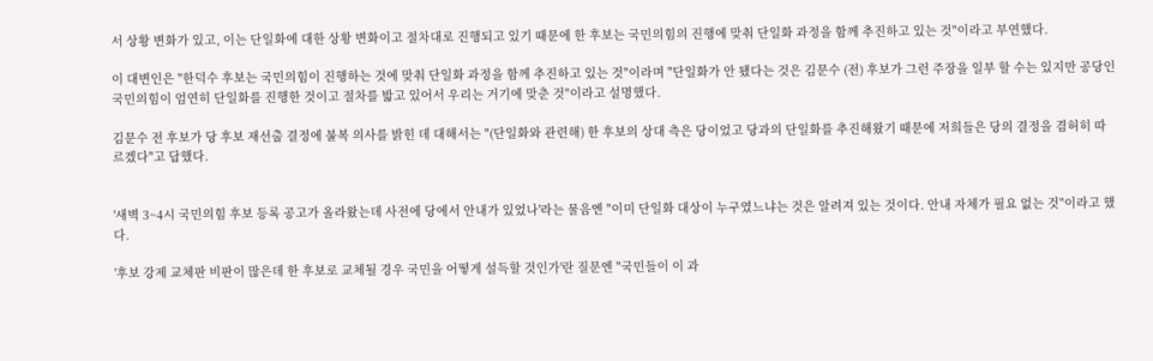서 상황 변화가 있고, 이는 단일화에 대한 상황 변화이고 절차대로 진행되고 있기 때문에 한 후보는 국민의힘의 진행에 맞춰 단일화 과정을 함께 추진하고 있는 것"이라고 부연했다.

이 대변인은 "한덕수 후보는 국민의힘이 진행하는 것에 맞춰 단일화 과정을 함께 추진하고 있는 것"이라며 "단일화가 안 됐다는 것은 김문수 (전) 후보가 그런 주장을 일부 할 수는 있지만 공당인 국민의힘이 엄연히 단일화를 진행한 것이고 절차를 밟고 있어서 우리는 거기에 맞춘 것"이라고 설명했다.

김문수 전 후보가 당 후보 재선출 결정에 불복 의사를 밝힌 데 대해서는 "(단일화와 관련해) 한 후보의 상대 측은 당이었고 당과의 단일화를 추진해왔기 때문에 저희들은 당의 결정을 겸허히 따르겠다"고 답했다.


'새벽 3~4시 국민의힘 후보 등록 공고가 올라왔는데 사전에 당에서 안내가 있었나'라는 물음엔 "이미 단일화 대상이 누구였느냐는 것은 알려져 있는 것이다. 안내 자체가 필요 없는 것"이라고 했다.

'후보 강제 교체판 비판이 많은데 한 후보로 교체될 경우 국민을 어떻게 설득할 것인가'란 질문엔 "국민들이 이 과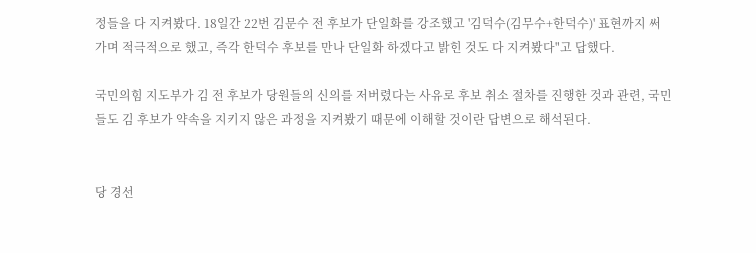정들을 다 지켜봤다. 18일간 22번 김문수 전 후보가 단일화를 강조했고 '김덕수(김무수+한덕수)' 표현까지 써가며 적극적으로 했고, 즉각 한덕수 후보를 만나 단일화 하겠다고 밝힌 것도 다 지켜봤다"고 답했다.

국민의힘 지도부가 김 전 후보가 당원들의 신의를 저버렸다는 사유로 후보 취소 절차를 진행한 것과 관련, 국민들도 김 후보가 약속을 지키지 않은 과정을 지켜봤기 때문에 이해할 것이란 답변으로 해석된다.


당 경선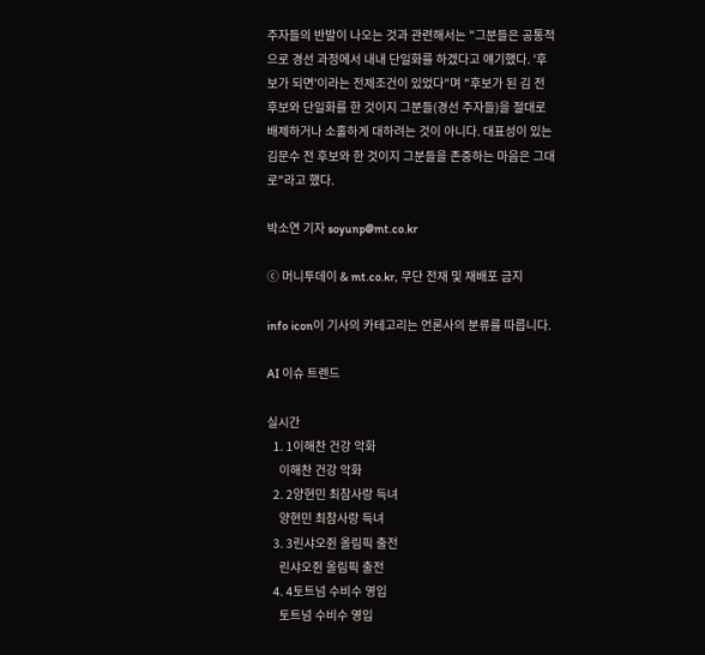주자들의 반발이 나오는 것과 관련해서는 "그분들은 공통적으로 경선 과정에서 내내 단일화를 하겠다고 얘기했다. '후보가 되면'이라는 전제조건이 있었다"며 "후보가 된 김 전 후보와 단일화를 한 것이지 그분들(경선 주자들)을 절대로 배제하거나 소홀하게 대하려는 것이 아니다. 대표성이 있는 김문수 전 후보와 한 것이지 그분들을 존중하는 마음은 그대로"라고 했다.

박소연 기자 soyunp@mt.co.kr

ⓒ 머니투데이 & mt.co.kr, 무단 전재 및 재배포 금지

info icon이 기사의 카테고리는 언론사의 분류를 따릅니다.

AI 이슈 트렌드

실시간
  1. 1이해찬 건강 악화
    이해찬 건강 악화
  2. 2양현민 최참사랑 득녀
    양현민 최참사랑 득녀
  3. 3린샤오쥔 올림픽 출전
    린샤오쥔 올림픽 출전
  4. 4토트넘 수비수 영입
    토트넘 수비수 영입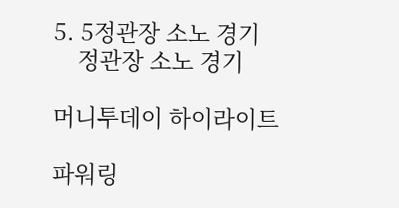5. 5정관장 소노 경기
    정관장 소노 경기

머니투데이 하이라이트

파워링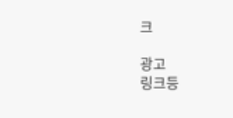크

광고
링크등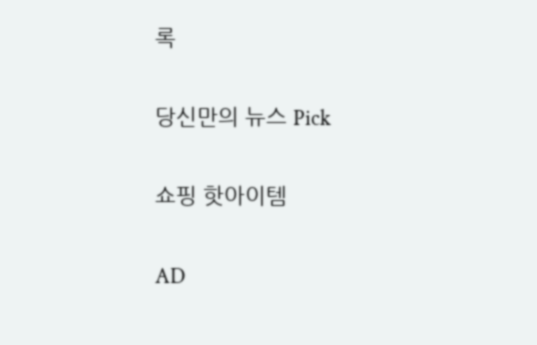록

당신만의 뉴스 Pick

쇼핑 핫아이템

AD